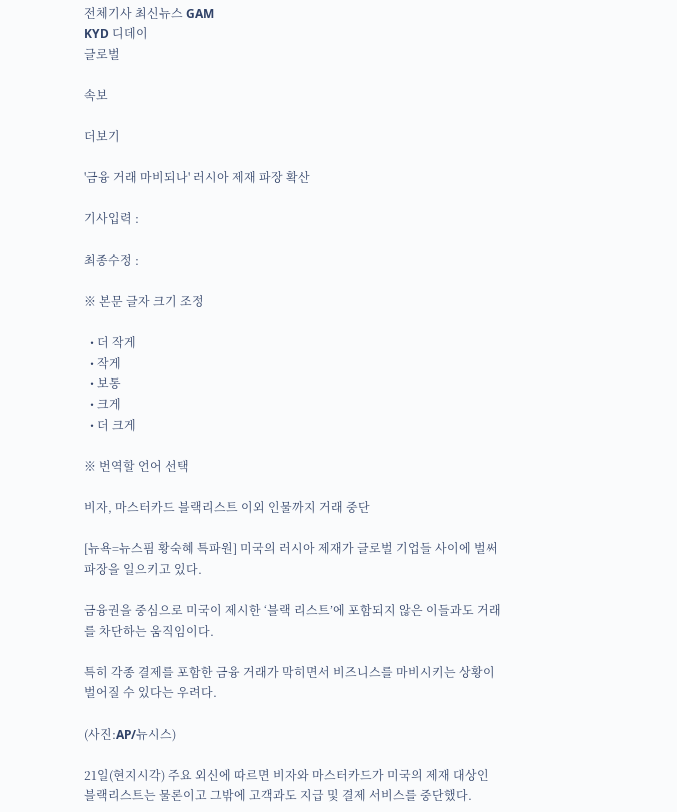전체기사 최신뉴스 GAM
KYD 디데이
글로벌

속보

더보기

'금융 거래 마비되나' 러시아 제재 파장 확산

기사입력 :

최종수정 :

※ 본문 글자 크기 조정

  • 더 작게
  • 작게
  • 보통
  • 크게
  • 더 크게

※ 번역할 언어 선택

비자, 마스터카드 블랙리스트 이외 인물까지 거래 중단

[뉴욕=뉴스핌 황숙혜 특파원] 미국의 러시아 제재가 글로벌 기업들 사이에 벌써 파장을 일으키고 있다.

금융권을 중심으로 미국이 제시한 ‘블랙 리스트’에 포함되지 않은 이들과도 거래를 차단하는 움직임이다.

특히 각종 결제를 포함한 금융 거래가 막히면서 비즈니스를 마비시키는 상황이 벌어질 수 있다는 우려다.

(사진:AP/뉴시스)

21일(현지시각) 주요 외신에 따르면 비자와 마스터카드가 미국의 제재 대상인 블랙리스트는 물론이고 그밖에 고객과도 지급 및 결제 서비스를 중단했다.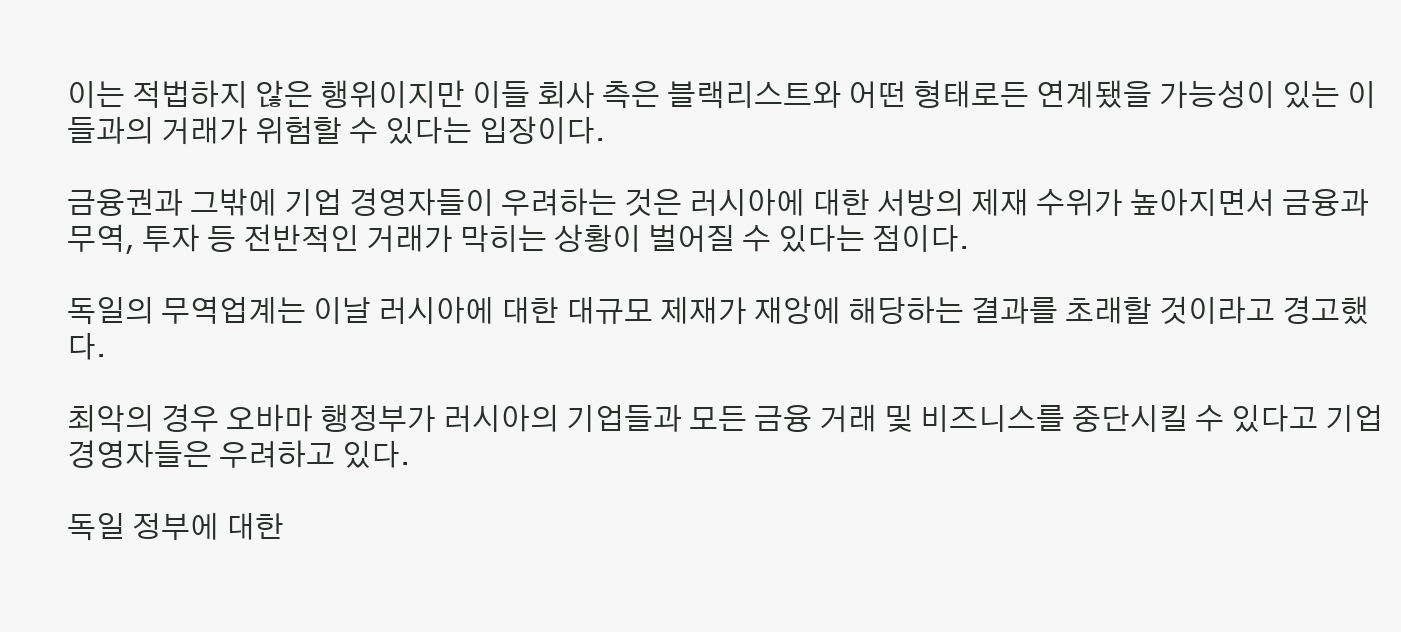이는 적법하지 않은 행위이지만 이들 회사 측은 블랙리스트와 어떤 형태로든 연계됐을 가능성이 있는 이들과의 거래가 위험할 수 있다는 입장이다.

금융권과 그밖에 기업 경영자들이 우려하는 것은 러시아에 대한 서방의 제재 수위가 높아지면서 금융과 무역, 투자 등 전반적인 거래가 막히는 상황이 벌어질 수 있다는 점이다.

독일의 무역업계는 이날 러시아에 대한 대규모 제재가 재앙에 해당하는 결과를 초래할 것이라고 경고했다.

최악의 경우 오바마 행정부가 러시아의 기업들과 모든 금융 거래 및 비즈니스를 중단시킬 수 있다고 기업 경영자들은 우려하고 있다.

독일 정부에 대한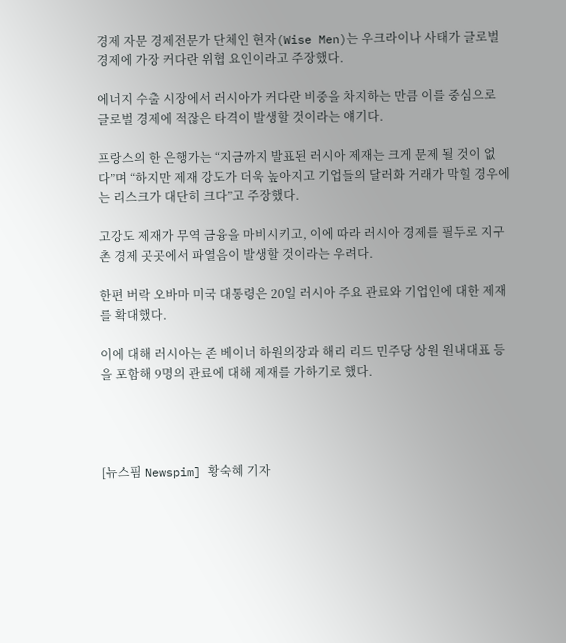경제 자문 경제전문가 단체인 현자(Wise Men)는 우크라이나 사태가 글로벌 경제에 가장 커다란 위협 요인이라고 주장했다.

에너지 수출 시장에서 러시아가 커다란 비중을 차지하는 만큼 이를 중심으로 글로벌 경제에 적잖은 타격이 발생할 것이라는 얘기다.

프랑스의 한 은행가는 “지금까지 발표된 러시아 제재는 크게 문제 될 것이 없다”며 “하지만 제재 강도가 더욱 높아지고 기업들의 달러화 거래가 막힐 경우에는 리스크가 대단히 크다”고 주장했다.

고강도 제재가 무역 금융을 마비시키고, 이에 따라 러시아 경제를 필두로 지구촌 경제 곳곳에서 파열음이 발생할 것이라는 우려다.

한편 버락 오바마 미국 대통령은 20일 러시아 주요 관료와 기업인에 대한 제재를 확대했다.

이에 대해 러시아는 존 베이너 하원의장과 해리 리드 민주당 상원 원내대표 등을 포함해 9명의 관료에 대해 제재를 가하기로 했다.




[뉴스핌 Newspim] 황숙혜 기자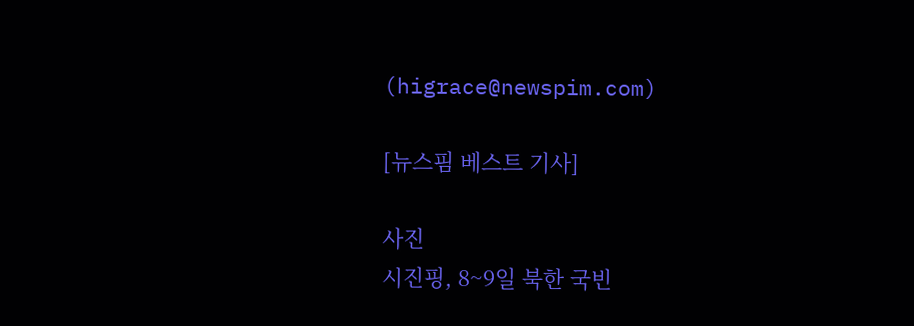(higrace@newspim.com)

[뉴스핌 베스트 기사]

사진
시진핑, 8~9일 북한 국빈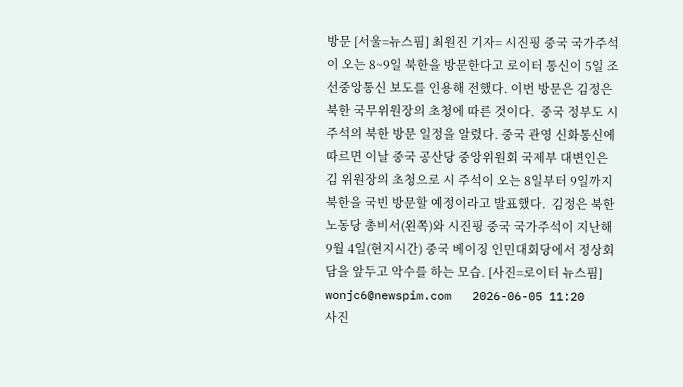방문 [서울=뉴스핌] 최원진 기자= 시진핑 중국 국가주석이 오는 8~9일 북한을 방문한다고 로이터 통신이 5일 조선중앙통신 보도를 인용해 전했다. 이번 방문은 김정은 북한 국무위원장의 초청에 따른 것이다.  중국 정부도 시 주석의 북한 방문 일정을 알렸다. 중국 관영 신화통신에 따르면 이날 중국 공산당 중앙위원회 국제부 대변인은 김 위원장의 초청으로 시 주석이 오는 8일부터 9일까지 북한을 국빈 방문할 예정이라고 발표했다.  김정은 북한 노동당 총비서(왼쪽)와 시진핑 중국 국가주석이 지난해 9월 4일(현지시간) 중국 베이징 인민대회당에서 정상회담을 앞두고 악수를 하는 모습. [사진=로이터 뉴스핌] wonjc6@newspim.com   2026-06-05 11:20
사진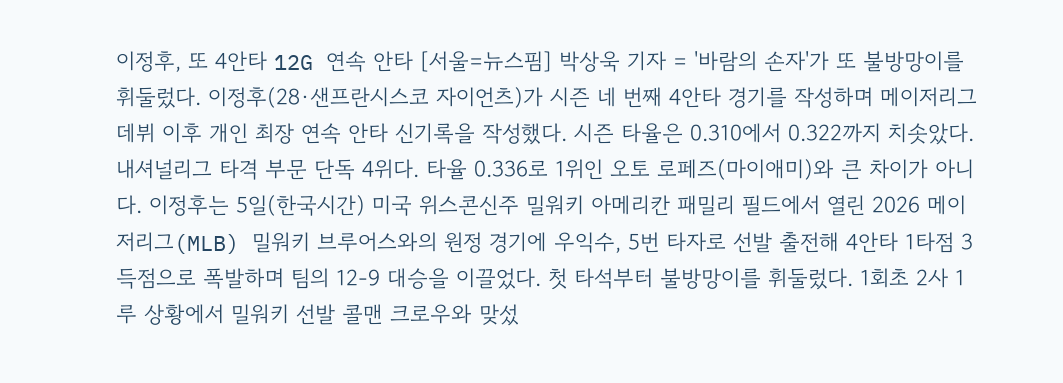이정후, 또 4안타 12G 연속 안타 [서울=뉴스핌] 박상욱 기자 = '바람의 손자'가 또 불방망이를 휘둘렀다. 이정후(28·샌프란시스코 자이언츠)가 시즌 네 번째 4안타 경기를 작성하며 메이저리그 데뷔 이후 개인 최장 연속 안타 신기록을 작성했다. 시즌 타율은 0.310에서 0.322까지 치솟았다. 내셔널리그 타격 부문 단독 4위다. 타율 0.336로 1위인 오토 로페즈(마이애미)와 큰 차이가 아니다. 이정후는 5일(한국시간) 미국 위스콘신주 밀워키 아메리칸 패밀리 필드에서 열린 2026 메이저리그(MLB) 밀워키 브루어스와의 원정 경기에 우익수, 5번 타자로 선발 출전해 4안타 1타점 3득점으로 폭발하며 팀의 12-9 대승을 이끌었다. 첫 타석부터 불방망이를 휘둘렀다. 1회초 2사 1루 상황에서 밀워키 선발 콜맨 크로우와 맞섰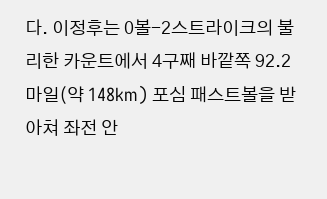다. 이정후는 0볼-2스트라이크의 불리한 카운트에서 4구째 바깥쪽 92.2마일(약 148km) 포심 패스트볼을 받아쳐 좌전 안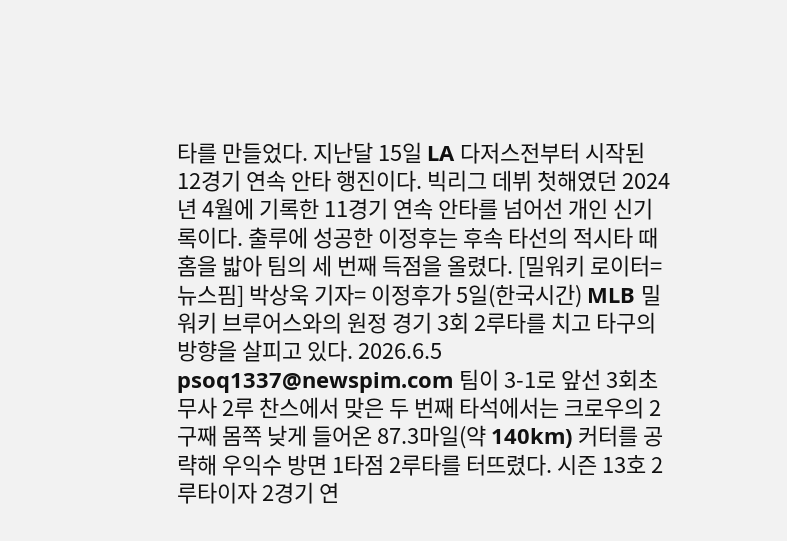타를 만들었다. 지난달 15일 LA 다저스전부터 시작된 12경기 연속 안타 행진이다. 빅리그 데뷔 첫해였던 2024년 4월에 기록한 11경기 연속 안타를 넘어선 개인 신기록이다. 출루에 성공한 이정후는 후속 타선의 적시타 때 홈을 밟아 팀의 세 번째 득점을 올렸다. [밀워키 로이터=뉴스핌] 박상욱 기자= 이정후가 5일(한국시간) MLB 밀워키 브루어스와의 원정 경기 3회 2루타를 치고 타구의 방향을 살피고 있다. 2026.6.5 psoq1337@newspim.com 팀이 3-1로 앞선 3회초 무사 2루 찬스에서 맞은 두 번째 타석에서는 크로우의 2구째 몸쪽 낮게 들어온 87.3마일(약 140km) 커터를 공략해 우익수 방면 1타점 2루타를 터뜨렸다. 시즌 13호 2루타이자 2경기 연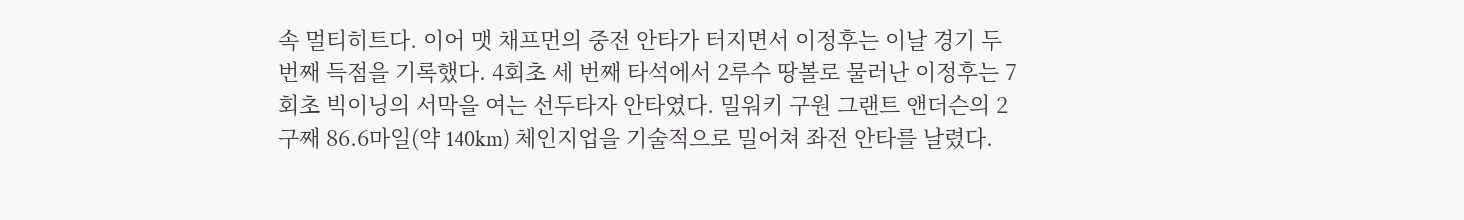속 멀티히트다. 이어 맷 채프먼의 중전 안타가 터지면서 이정후는 이날 경기 두 번째 득점을 기록했다. 4회초 세 번째 타석에서 2루수 땅볼로 물러난 이정후는 7회초 빅이닝의 서막을 여는 선두타자 안타였다. 밀워키 구원 그랜트 앤더슨의 2구째 86.6마일(약 140km) 체인지업을 기술적으로 밀어쳐 좌전 안타를 날렸다.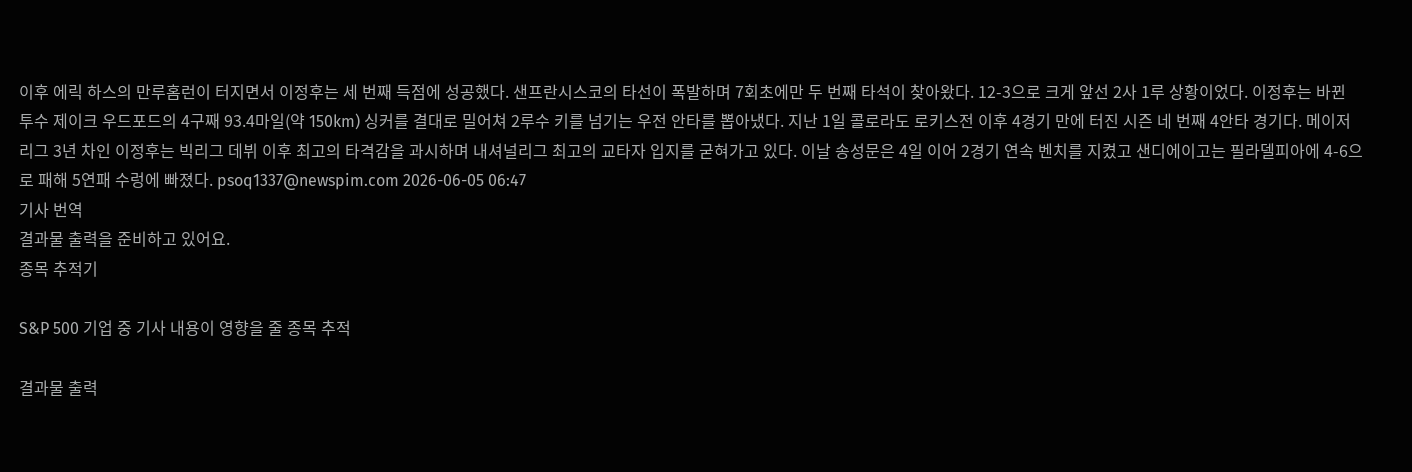이후 에릭 하스의 만루홈런이 터지면서 이정후는 세 번째 득점에 성공했다. 샌프란시스코의 타선이 폭발하며 7회초에만 두 번째 타석이 찾아왔다. 12-3으로 크게 앞선 2사 1루 상황이었다. 이정후는 바뀐 투수 제이크 우드포드의 4구째 93.4마일(약 150km) 싱커를 결대로 밀어쳐 2루수 키를 넘기는 우전 안타를 뽑아냈다. 지난 1일 콜로라도 로키스전 이후 4경기 만에 터진 시즌 네 번째 4안타 경기다. 메이저리그 3년 차인 이정후는 빅리그 데뷔 이후 최고의 타격감을 과시하며 내셔널리그 최고의 교타자 입지를 굳혀가고 있다. 이날 송성문은 4일 이어 2경기 연속 벤치를 지켰고 샌디에이고는 필라델피아에 4-6으로 패해 5연패 수렁에 빠졌다. psoq1337@newspim.com 2026-06-05 06:47
기사 번역
결과물 출력을 준비하고 있어요.
종목 추적기

S&P 500 기업 중 기사 내용이 영향을 줄 종목 추적

결과물 출력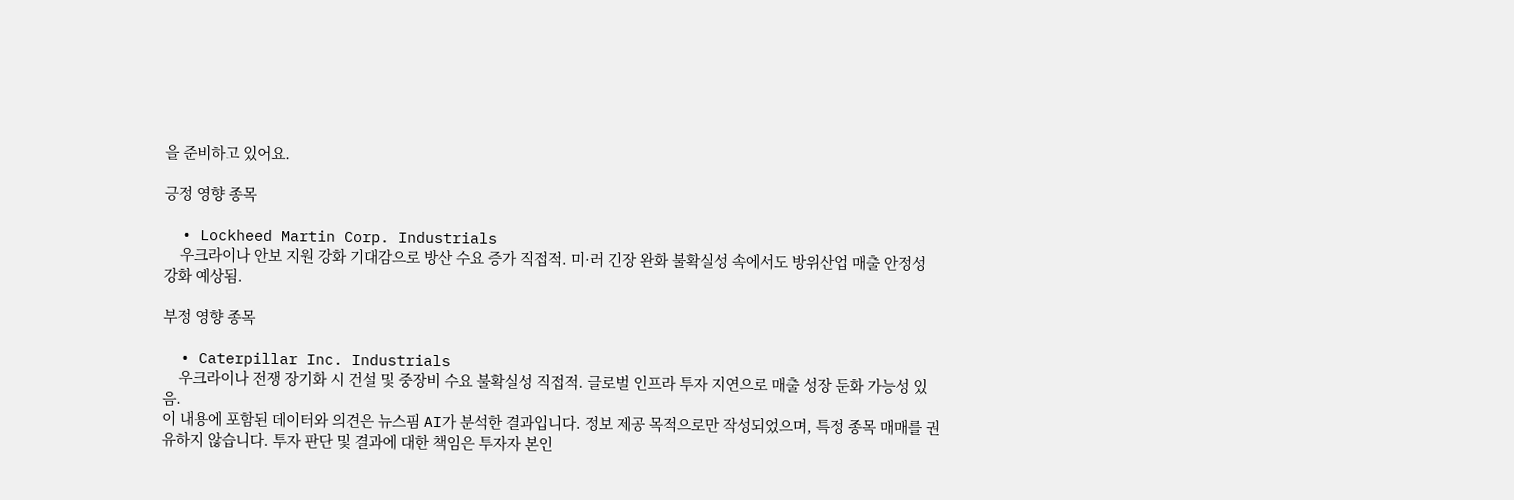을 준비하고 있어요.

긍정 영향 종목

  • Lockheed Martin Corp. Industrials
    우크라이나 안보 지원 강화 기대감으로 방산 수요 증가 직접적. 미·러 긴장 완화 불확실성 속에서도 방위산업 매출 안정성 강화 예상됨.

부정 영향 종목

  • Caterpillar Inc. Industrials
    우크라이나 전쟁 장기화 시 건설 및 중장비 수요 불확실성 직접적. 글로벌 인프라 투자 지연으로 매출 성장 둔화 가능성 있음.
이 내용에 포함된 데이터와 의견은 뉴스핌 AI가 분석한 결과입니다. 정보 제공 목적으로만 작성되었으며, 특정 종목 매매를 권유하지 않습니다. 투자 판단 및 결과에 대한 책임은 투자자 본인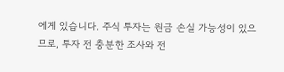에게 있습니다. 주식 투자는 원금 손실 가능성이 있으므로, 투자 전 충분한 조사와 전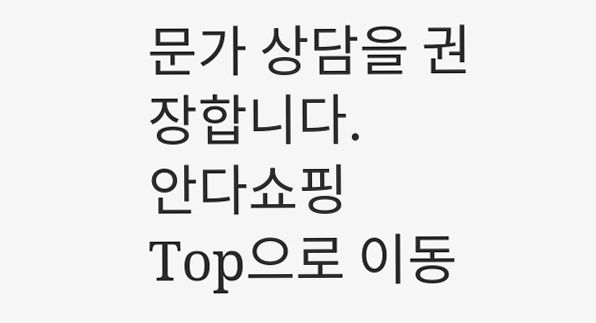문가 상담을 권장합니다.
안다쇼핑
Top으로 이동